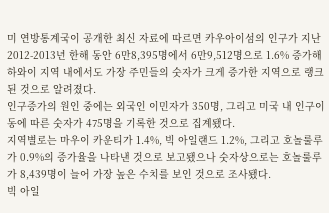미 연방통계국이 공개한 최신 자료에 따르면 카우아이섬의 인구가 지난 2012-2013년 한해 동안 6만8,395명에서 6만9,512명으로 1.6% 증가해 하와이 지역 내에서도 가장 주민들의 숫자가 크게 증가한 지역으로 랭크 된 것으로 알려졌다.
인구증가의 원인 중에는 외국인 이민자가 350명, 그리고 미국 내 인구이동에 따른 숫자가 475명을 기록한 것으로 집계됐다.
지역별로는 마우이 카운티가 1.4%, 빅 아일랜드 1.2%, 그리고 호놀룰루가 0.9%의 증가율을 나타낸 것으로 보고됐으나 숫자상으로는 호놀룰루가 8,439명이 늘어 가장 높은 수치를 보인 것으로 조사됐다.
빅 아일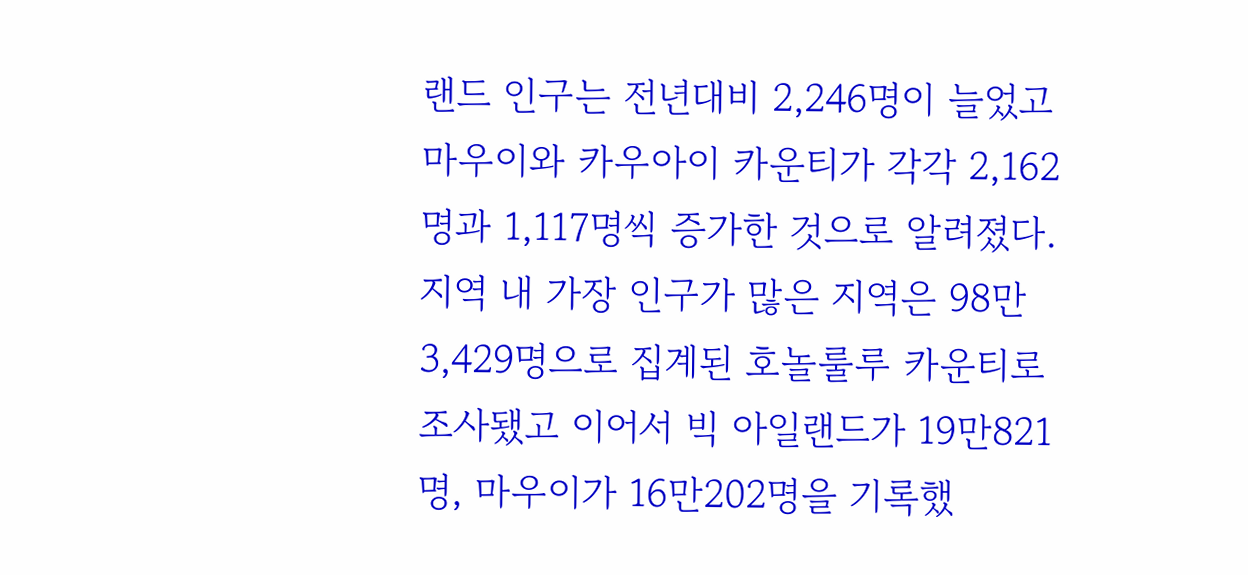랜드 인구는 전년대비 2,246명이 늘었고 마우이와 카우아이 카운티가 각각 2,162명과 1,117명씩 증가한 것으로 알려졌다.
지역 내 가장 인구가 많은 지역은 98만3,429명으로 집계된 호놀룰루 카운티로 조사됐고 이어서 빅 아일랜드가 19만821명, 마우이가 16만202명을 기록했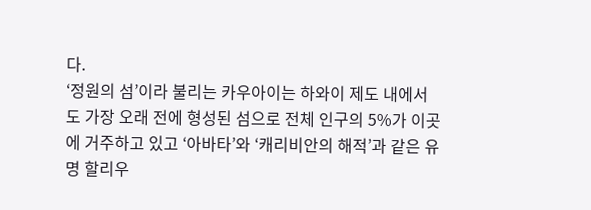다.
‘정원의 섬’이라 불리는 카우아이는 하와이 제도 내에서도 가장 오래 전에 형성된 섬으로 전체 인구의 5%가 이곳에 거주하고 있고 ‘아바타’와 ‘캐리비안의 해적’과 같은 유명 할리우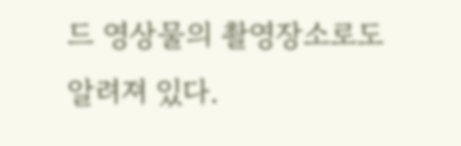드 영상물의 촬영장소로도 알려져 있다.